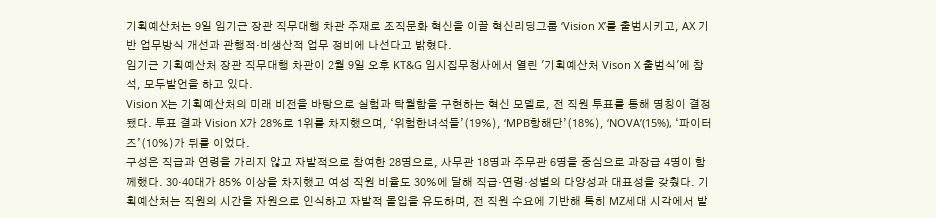기획예산처는 9일 임기근 장관 직무대행 차관 주재로 조직문화 혁신을 이끌 혁신리딩그룹 ‘Vision X’를 출범시키고, AX 기반 업무방식 개선과 관행적·비생산적 업무 정비에 나선다고 밝혔다.
임기근 기획예산처 장관 직무대행 차관이 2월 9일 오후 KT&G 임시집무청사에서 열린 '기획예산처 Vison X 출범식'에 참석, 모두발언을 하고 있다.
Vision X는 기획예산처의 미래 비전을 바탕으로 실험과 탁월함을 구현하는 혁신 모델로, 전 직원 투표를 통해 명칭이 결정됐다. 투표 결과 Vision X가 28%로 1위를 차지했으며, ‘위험한녀석들’(19%), ‘MPB항해단’(18%), ‘NOVA’(15%), ‘파이터즈’(10%)가 뒤를 이었다.
구성은 직급과 연령을 가리지 않고 자발적으로 참여한 28명으로, 사무관 18명과 주무관 6명을 중심으로 과장급 4명이 함께했다. 30·40대가 85% 이상을 차지했고 여성 직원 비율도 30%에 달해 직급·연령·성별의 다양성과 대표성을 갖췄다. 기획예산처는 직원의 시간을 자원으로 인식하고 자발적 몰입을 유도하며, 전 직원 수요에 기반해 특히 MZ세대 시각에서 발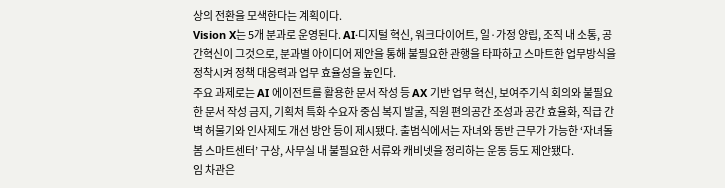상의 전환을 모색한다는 계획이다.
Vision X는 5개 분과로 운영된다. AI·디지털 혁신, 워크다이어트, 일·가정 양립, 조직 내 소통, 공간혁신이 그것으로, 분과별 아이디어 제안을 통해 불필요한 관행을 타파하고 스마트한 업무방식을 정착시켜 정책 대응력과 업무 효율성을 높인다.
주요 과제로는 AI 에이전트를 활용한 문서 작성 등 AX 기반 업무 혁신, 보여주기식 회의와 불필요한 문서 작성 금지, 기획처 특화 수요자 중심 복지 발굴, 직원 편의공간 조성과 공간 효율화, 직급 간 벽 허물기와 인사제도 개선 방안 등이 제시됐다. 출범식에서는 자녀와 동반 근무가 가능한 ‘자녀돌봄 스마트센터’ 구상, 사무실 내 불필요한 서류와 캐비넷을 정리하는 운동 등도 제안됐다.
임 차관은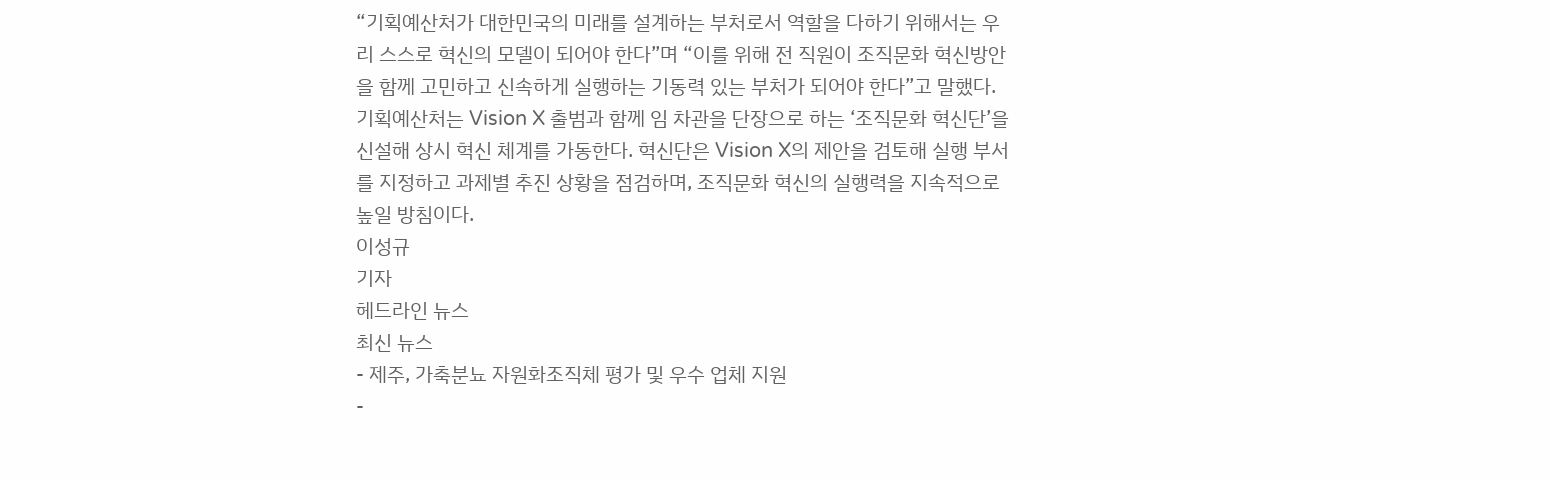“기획예산처가 대한민국의 미래를 설계하는 부처로서 역할을 다하기 위해서는 우리 스스로 혁신의 모델이 되어야 한다”며 “이를 위해 전 직원이 조직문화 혁신방안을 함께 고민하고 신속하게 실행하는 기동력 있는 부처가 되어야 한다”고 말했다.
기획예산처는 Vision X 출범과 함께 임 차관을 단장으로 하는 ‘조직문화 혁신단’을 신설해 상시 혁신 체계를 가동한다. 혁신단은 Vision X의 제안을 검토해 실행 부서를 지정하고 과제별 추진 상황을 점검하며, 조직문화 혁신의 실행력을 지속적으로 높일 방침이다.
이성규
기자
헤드라인 뉴스
최신 뉴스
- 제주, 가축분뇨 자원화조직체 평가 및 우수 업체 지원
-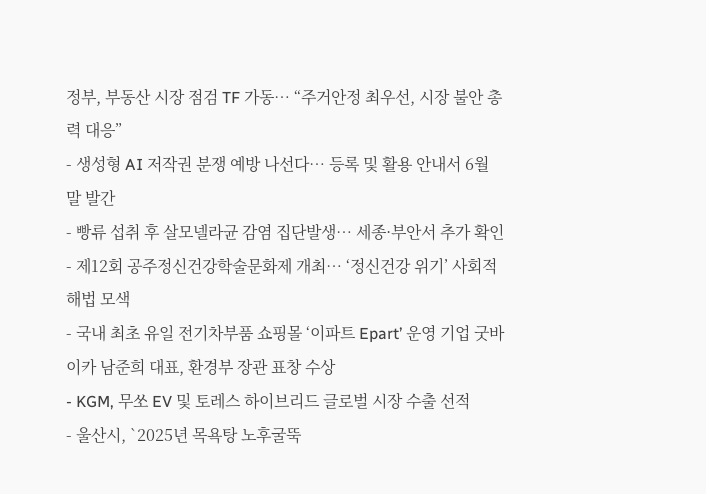정부, 부동산 시장 점검 TF 가동… “주거안정 최우선, 시장 불안 총력 대응”
- 생성형 AI 저작권 분쟁 예방 나선다… 등록 및 활용 안내서 6월 말 발간
- 빵류 섭취 후 살모넬라균 감염 집단발생… 세종·부안서 추가 확인
- 제12회 공주정신건강학술문화제 개최… ‘정신건강 위기’ 사회적 해법 모색
- 국내 최초 유일 전기차부품 쇼핑몰 ‘이파트 Epart’ 운영 기업 굿바이카 남준희 대표, 환경부 장관 표창 수상
- KGM, 무쏘 EV 및 토레스 하이브리드 글로벌 시장 수출 선적
- 울산시, `2025년 목욕탕 노후굴뚝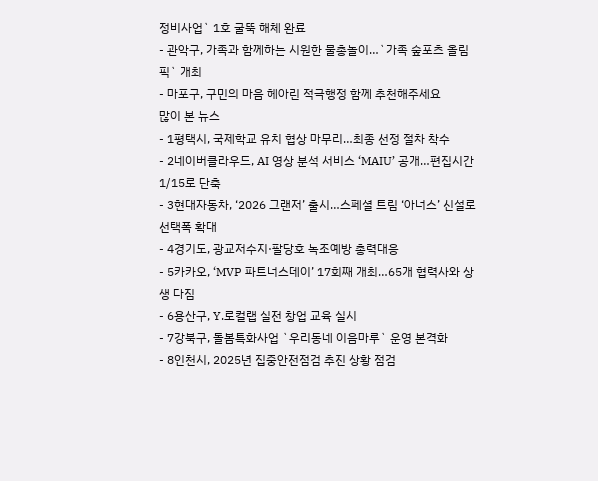정비사업` 1호 굴뚝 해체 완료
- 관악구, 가족과 함께하는 시원한 물총놀이…`가족 숲포츠 올림픽` 개최
- 마포구, 구민의 마음 헤아린 적극행정 함께 추천해주세요
많이 본 뉴스
- 1평택시, 국제학교 유치 협상 마무리…최종 선정 절차 착수
- 2네이버클라우드, AI 영상 분석 서비스 ‘MAIU’ 공개…편집시간 1/15로 단축
- 3현대자동차, ‘2026 그랜저’ 출시…스페셜 트림 ‘아너스’ 신설로 선택폭 확대
- 4경기도, 광교저수지·팔당호 녹조예방 총력대응
- 5카카오, ‘MVP 파트너스데이’ 17회째 개최…65개 협력사와 상생 다짐
- 6용산구, Y.로컬랩 실전 창업 교육 실시
- 7강북구, 돌봄특화사업 `우리동네 이음마루` 운영 본격화
- 8인천시, 2025년 집중안전점검 추진 상황 점검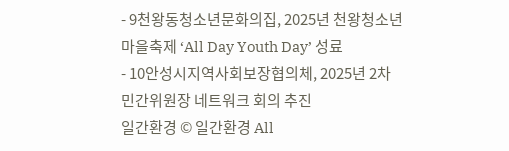- 9천왕동청소년문화의집, 2025년 천왕청소년마을축제 ‘All Day Youth Day’ 성료
- 10안성시지역사회보장협의체, 2025년 2차 민간위원장 네트워크 회의 추진
일간환경 © 일간환경 All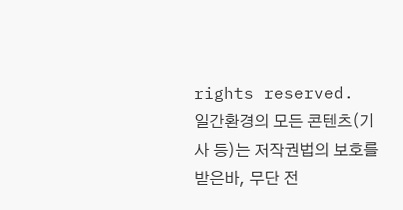rights reserved.
일간환경의 모든 콘텐츠(기사 등)는 저작권법의 보호를 받은바, 무단 전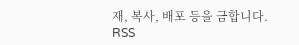재, 복사, 배포 등을 금합니다.
RSS